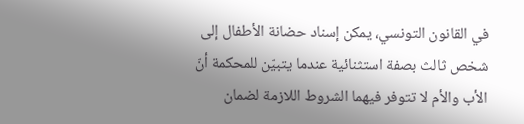في القانون التونسي، يمكن إسناد حضانة الأطفال إلى شخص ثالث بصفة استثنائية عندما يتبيّن للمحكمة أنّ الأب والأم لا تتوفر فيهما الشروط اللازمة لضمان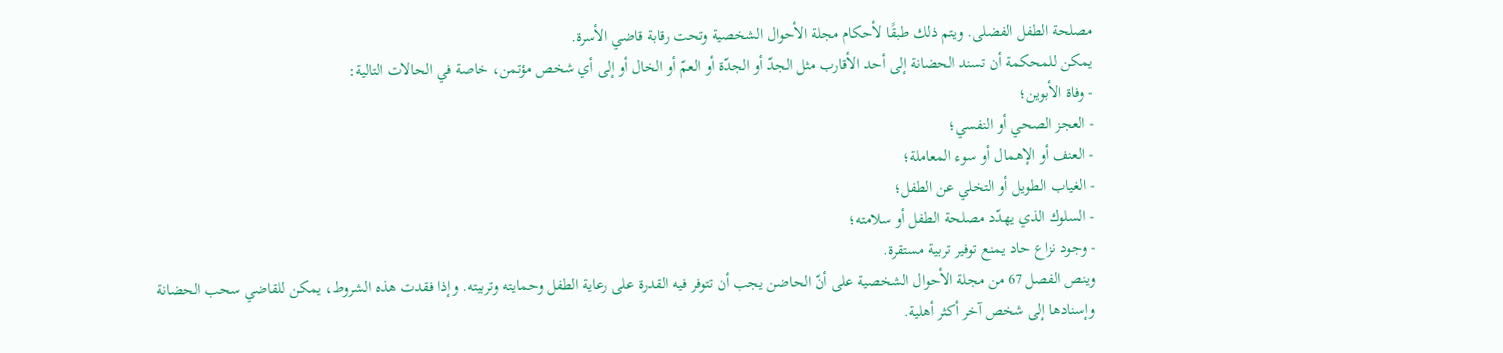مصلحة الطفل الفضلى. ويتم ذلك طبقًا لأحكام مجلة الأحوال الشخصية وتحت رقابة قاضي الأسرة.
يمكن للمحكمة أن تسند الحضانة إلى أحد الأقارب مثل الجدّ أو الجدّة أو العمّ أو الخال أو إلى أي شخص مؤتمن، خاصة في الحالات التالية:
- وفاة الأبوين؛
- العجز الصحي أو النفسي؛
- العنف أو الإهمال أو سوء المعاملة؛
- الغياب الطويل أو التخلي عن الطفل؛
- السلوك الذي يهدّد مصلحة الطفل أو سلامته؛
- وجود نزاع حاد يمنع توفير تربية مستقرة.
وينص الفصل 67 من مجلة الأحوال الشخصية على أنّ الحاضن يجب أن تتوفر فيه القدرة على رعاية الطفل وحمايته وتربيته. وإذا فقدت هذه الشروط، يمكن للقاضي سحب الحضانة وإسنادها إلى شخص آخر أكثر أهلية.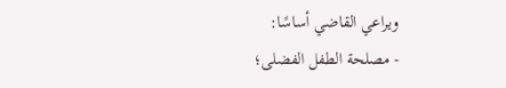ويراعي القاضي أساسًا:
- مصلحة الطفل الفضلى؛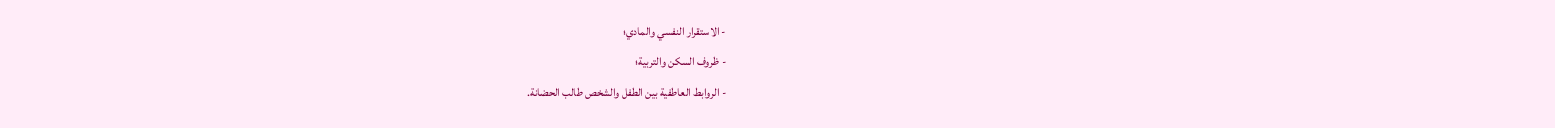- الاستقرار النفسي والمادي؛
- ظروف السكن والتربية؛
- الروابط العاطفية بين الطفل والشخص طالب الحضانة.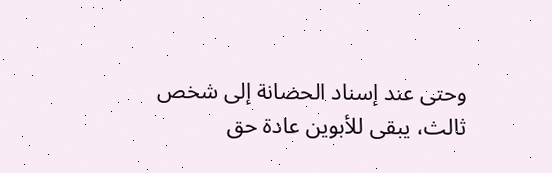وحتى عند إسناد الحضانة إلى شخص ثالث، يبقى للأبوين عادة حق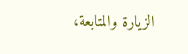الزيارة والمتابعة،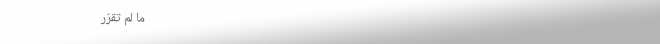ما لم تقرّر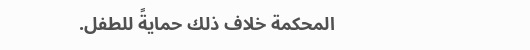المحكمة خلاف ذلك حمايةً للطفل.